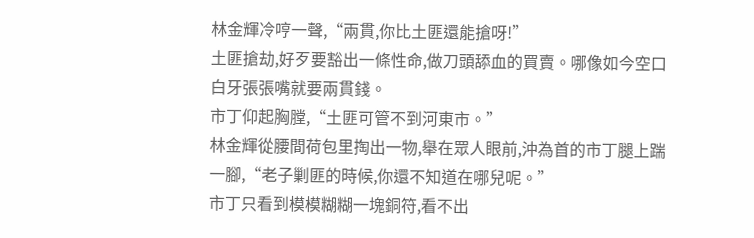林金輝冷哼一聲,“兩貫,你比土匪還能搶呀!”
土匪搶劫,好歹要豁出一條性命,做刀頭舔血的買賣。哪像如今空口白牙張張嘴就要兩貫錢。
市丁仰起胸膛,“土匪可管不到河東市。”
林金輝從腰間荷包里掏出一物,舉在眾人眼前,沖為首的市丁腿上踹一腳,“老子剿匪的時候,你還不知道在哪兒呢。”
市丁只看到模模糊糊一塊銅符,看不出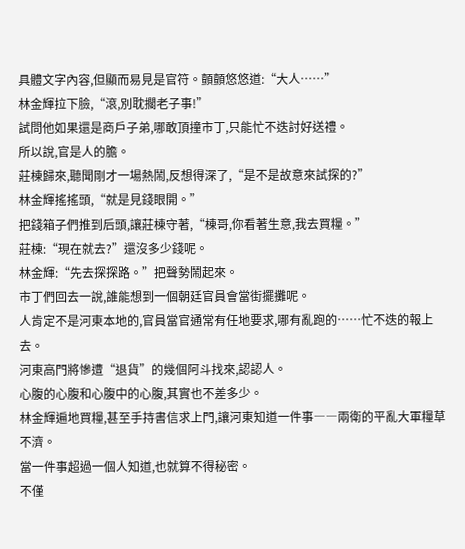具體文字內容,但顯而易見是官符。顫顫悠悠道:“大人……”
林金輝拉下臉,“滾,別耽擱老子事!”
試問他如果還是商戶子弟,哪敢頂撞市丁,只能忙不迭討好送禮。
所以說,官是人的膽。
莊棟歸來,聽聞剛才一場熱鬧,反想得深了,“是不是故意來試探的?”
林金輝搖搖頭,“就是見錢眼開。”
把錢箱子們推到后頭,讓莊棟守著,“棟哥,你看著生意,我去買糧。”
莊棟:“現在就去?”還沒多少錢呢。
林金輝:“先去探探路。”把聲勢鬧起來。
市丁們回去一說,誰能想到一個朝廷官員會當街擺攤呢。
人肯定不是河東本地的,官員當官通常有任地要求,哪有亂跑的……忙不迭的報上去。
河東高門將慘遭“退貨”的幾個阿斗找來,認認人。
心腹的心腹和心腹中的心腹,其實也不差多少。
林金輝遍地買糧,甚至手持書信求上門,讓河東知道一件事――兩衛的平亂大軍糧草不濟。
當一件事超過一個人知道,也就算不得秘密。
不僅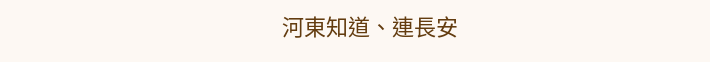河東知道、連長安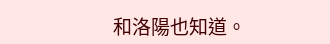和洛陽也知道。